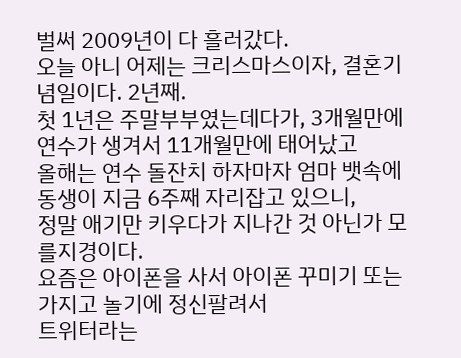벌써 2009년이 다 흘러갔다.
오늘 아니 어제는 크리스마스이자, 결혼기념일이다. 2년째.
첫 1년은 주말부부였는데다가, 3개월만에 연수가 생겨서 11개월만에 태어났고
올해는 연수 돌잔치 하자마자 엄마 뱃속에 동생이 지금 6주째 자리잡고 있으니,
정말 애기만 키우다가 지나간 것 아닌가 모를지경이다.
요즘은 아이폰을 사서 아이폰 꾸미기 또는 가지고 놀기에 정신팔려서
트위터라는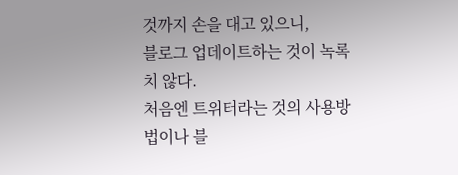것까지 손을 대고 있으니,
블로그 업데이트하는 것이 녹록치 않다.
처음엔 트위터라는 것의 사용방법이나 블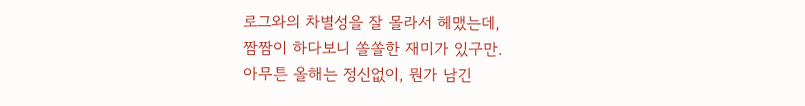로그와의 차별성을 잘 몰라서 헤맸는데,
짬짬이 하다보니 쏠쏠한 재미가 있구만.
아무튼 올해는 정신없이, 뭔가 남긴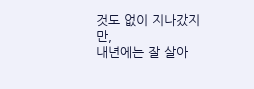것도 없이 지나갔지만,
내년에는 잘 살아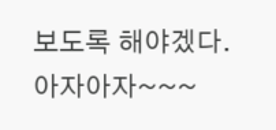보도록 해야겠다.
아자아자~~~